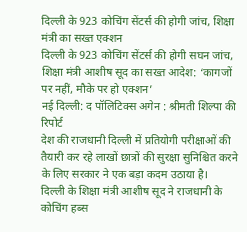दिल्ली के 923 कोचिंग सेंटर्स की होगी जांच, शिक्षा मंत्री का सख्त एक्शन
दिल्ली के 923 कोचिंग सेंटर्स की होगी सघन जांच, शिक्षा मंत्री आशीष सूद का सख्त आदेश: ‘कागजों पर नहीं, मौके पर हो एक्शन’
नई दिल्ली: द पॉलिटिक्स अगेन : श्रीमती शिल्पा की रिपोर्ट
देश की राजधानी दिल्ली में प्रतियोगी परीक्षाओं की तैयारी कर रहे लाखों छात्रों की सुरक्षा सुनिश्चित करने के लिए सरकार ने एक बड़ा कदम उठाया है।
दिल्ली के शिक्षा मंत्री आशीष सूद ने राजधानी के कोचिंग हब्स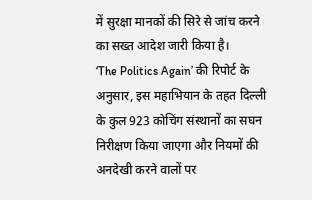में सुरक्षा मानकों की सिरे से जांच करने का सख्त आदेश जारी किया है।
‘The Politics Again’ की रिपोर्ट के अनुसार, इस महाभियान के तहत दिल्ली के कुल 923 कोचिंग संस्थानों का सघन निरीक्षण किया जाएगा और नियमों की अनदेखी करने वालों पर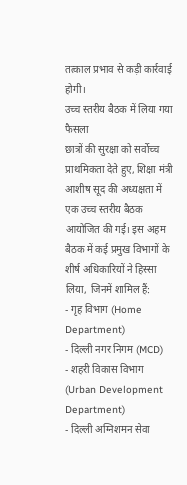तत्काल प्रभाव से कड़ी कार्रवाई होगी।
उच्च स्तरीय बैठक में लिया गया फैसला
छात्रों की सुरक्षा को सर्वोच्च प्राथमिकता देते हुए, शिक्षा मंत्री आशीष सूद की अध्यक्षता में एक उच्च स्तरीय बैठक आयोजित की गई। इस अहम बैठक में कई प्रमुख विभागों के शीर्ष अधिकारियों ने हिस्सा लिया, जिनमें शामिल हैं:
- गृह विभाग (Home Department)
- दिल्ली नगर निगम (MCD)
- शहरी विकास विभाग (Urban Development Department)
- दिल्ली अग्निशमन सेवा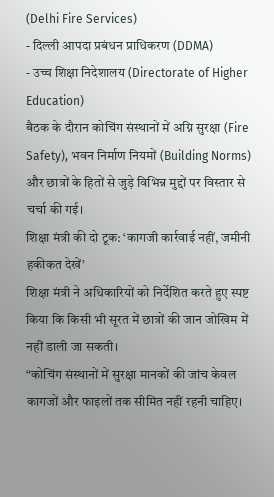(Delhi Fire Services)
- दिल्ली आपदा प्रबंधन प्राधिकरण (DDMA)
- उच्च शिक्षा निदेशालय (Directorate of Higher Education)
बैठक के दौरान कोचिंग संस्थानों में अग्नि सुरक्षा (Fire Safety), भवन निर्माण नियमों (Building Norms) और छात्रों के हितों से जुड़े विभिन्न मुद्दों पर विस्तार से चर्चा की गई।
शिक्षा मंत्री की दो टूक: ‘कागजी कार्रवाई नहीं, जमीनी हकीकत देखें’
शिक्षा मंत्री ने अधिकारियों को निर्देशित करते हुए स्पष्ट किया कि किसी भी सूरत में छात्रों की जान जोखिम में नहीं डाली जा सकती।
“कोचिंग संस्थानों में सुरक्षा मानकों की जांच केवल कागजों और फाइलों तक सीमित नहीं रहनी चाहिए।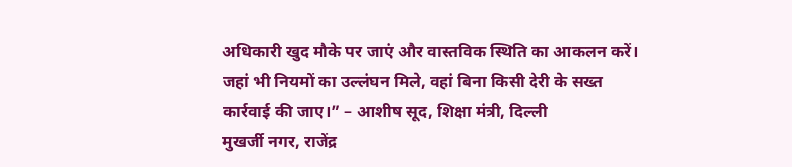अधिकारी खुद मौके पर जाएं और वास्तविक स्थिति का आकलन करें। जहां भी नियमों का उल्लंघन मिले, वहां बिना किसी देरी के सख्त कार्रवाई की जाए।” – आशीष सूद, शिक्षा मंत्री, दिल्ली
मुखर्जी नगर, राजेंद्र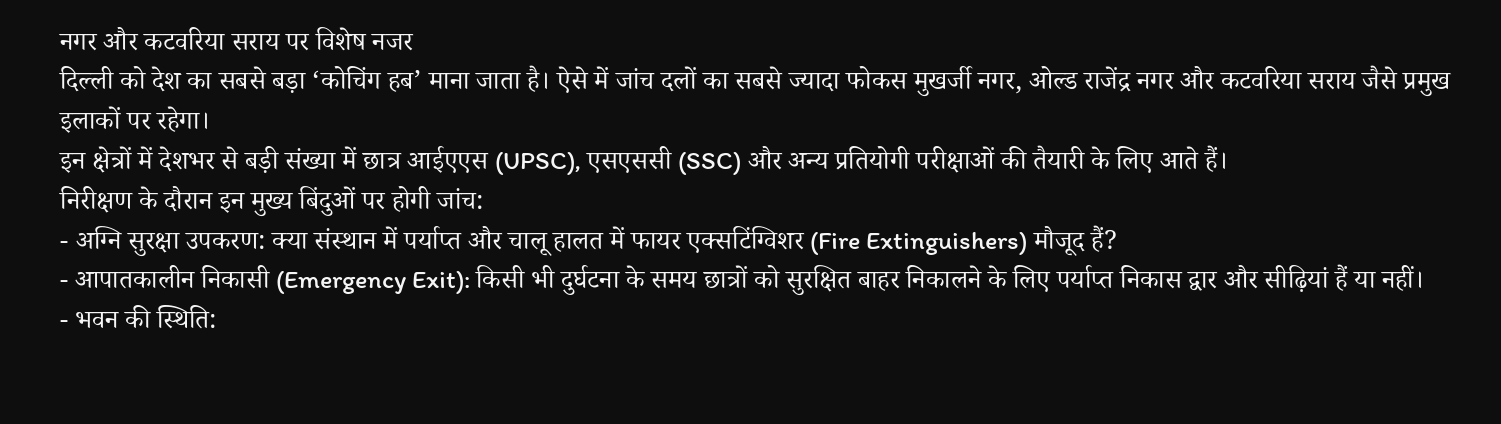नगर और कटवरिया सराय पर विशेष नजर
दिल्ली को देश का सबसे बड़ा ‘कोचिंग हब’ माना जाता है। ऐसे में जांच दलों का सबसे ज्यादा फोकस मुखर्जी नगर, ओल्ड राजेंद्र नगर और कटवरिया सराय जैसे प्रमुख इलाकों पर रहेगा।
इन क्षेत्रों में देशभर से बड़ी संख्या में छात्र आईएएस (UPSC), एसएससी (SSC) और अन्य प्रतियोगी परीक्षाओं की तैयारी के लिए आते हैं।
निरीक्षण के दौरान इन मुख्य बिंदुओं पर होगी जांच:
- अग्नि सुरक्षा उपकरण: क्या संस्थान में पर्याप्त और चालू हालत में फायर एक्सटिंग्विशर (Fire Extinguishers) मौजूद हैं?
- आपातकालीन निकासी (Emergency Exit): किसी भी दुर्घटना के समय छात्रों को सुरक्षित बाहर निकालने के लिए पर्याप्त निकास द्वार और सीढ़ियां हैं या नहीं।
- भवन की स्थिति: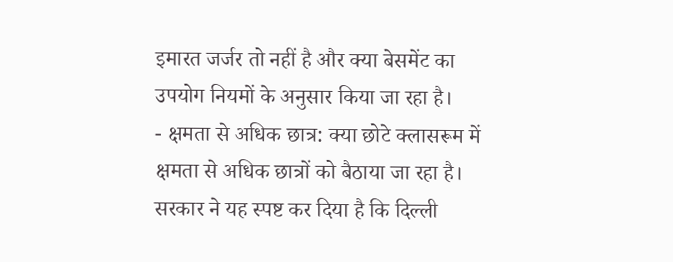इमारत जर्जर तो नहीं है और क्या बेसमेंट का उपयोग नियमों के अनुसार किया जा रहा है।
- क्षमता से अधिक छात्र: क्या छोटे क्लासरूम में क्षमता से अधिक छात्रों को बैठाया जा रहा है।
सरकार ने यह स्पष्ट कर दिया है कि दिल्ली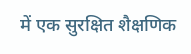में एक सुरक्षित शैक्षणिक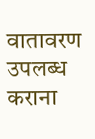वातावरण उपलब्ध कराना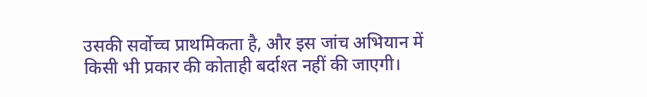उसकी सर्वोच्च प्राथमिकता है, और इस जांच अभियान में किसी भी प्रकार की कोताही बर्दाश्त नहीं की जाएगी।